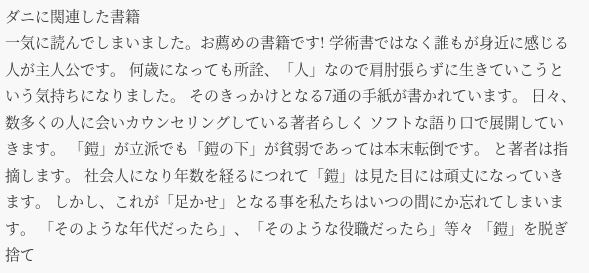ダニに関連した書籍
一気に読んでしまいました。お薦めの書籍です! 学術書ではなく誰もが身近に感じる人が主人公です。 何歳になっても所詮、「人」なので肩肘張らずに生きていこうという気持ちになりました。 そのきっかけとなる7通の手紙が書かれています。 日々、数多くの人に会いカウンセリングしている著者らしく ソフトな語り口で展開していきます。 「鎧」が立派でも「鎧の下」が貧弱であっては本末転倒です。 と著者は指摘します。 社会人になり年数を経るにつれて「鎧」は見た目には頑丈になっていきます。 しかし、これが「足かせ」となる事を私たちはいつの間にか忘れてしまいます。 「そのような年代だったら」、「そのような役職だったら」等々 「鎧」を脱ぎ捨て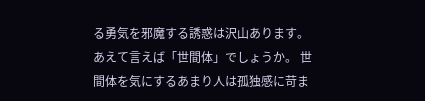る勇気を邪魔する誘惑は沢山あります。 あえて言えば「世間体」でしょうか。 世間体を気にするあまり人は孤独感に苛ま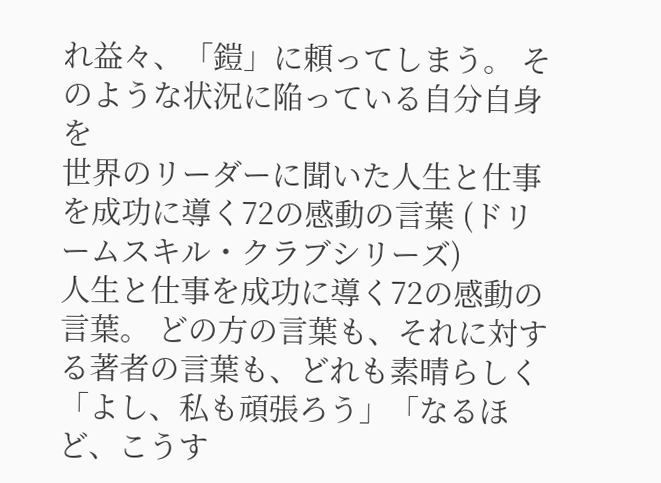れ益々、「鎧」に頼ってしまう。 そのような状況に陥っている自分自身を
世界のリーダーに聞いた人生と仕事を成功に導く72の感動の言葉 (ドリームスキル・クラブシリーズ)
人生と仕事を成功に導く72の感動の言葉。 どの方の言葉も、それに対する著者の言葉も、どれも素晴らしく 「よし、私も頑張ろう」「なるほど、こうす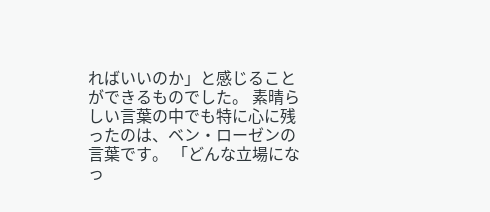ればいいのか」と感じることができるものでした。 素晴らしい言葉の中でも特に心に残ったのは、ベン・ローゼンの言葉です。 「どんな立場になっ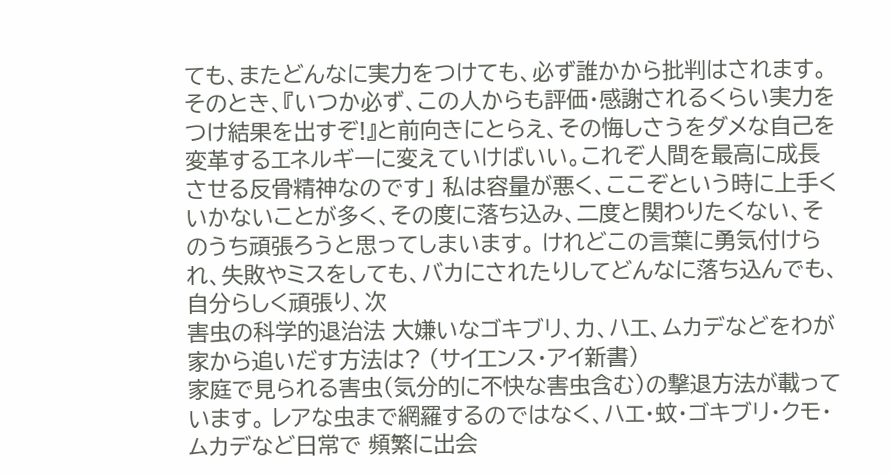ても、またどんなに実力をつけても、必ず誰かから批判はされます。そのとき、『いつか必ず、この人からも評価・感謝されるくらい実力をつけ結果を出すぞ!』と前向きにとらえ、その悔しさうをダメな自己を変革するエネルギーに変えていけばいい。これぞ人間を最高に成長させる反骨精神なのです」 私は容量が悪く、ここぞという時に上手くいかないことが多く、その度に落ち込み、二度と関わりたくない、そのうち頑張ろうと思ってしまいます。 けれどこの言葉に勇気付けられ、失敗やミスをしても、バカにされたりしてどんなに落ち込んでも、自分らしく頑張り、次
害虫の科学的退治法 大嫌いなゴキブリ、カ、ハエ、ムカデなどをわが家から追いだす方法は? (サイエンス・アイ新書)
家庭で見られる害虫(気分的に不快な害虫含む)の撃退方法が載っています。 レアな虫まで網羅するのではなく、ハエ・蚊・ゴキブリ・クモ・ムカデなど日常で 頻繁に出会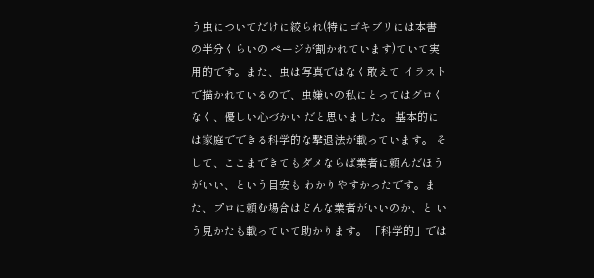う虫についてだけに絞られ(特にゴキブリには本書の半分くらいの ページが割かれています)ていて実用的です。また、虫は写真ではなく敢えて イラストで描かれているので、虫嫌いの私にとってはグロくなく、優しい心づかい だと思いました。 基本的には家庭でできる科学的な撃退法が載っています。 そして、ここまできてもダメならば業者に頼んだほうがいい、という目安も わかりやすかったです。また、プロに頼む場合はどんな業者がいいのか、と いう見かたも載っていて助かります。 「科学的」では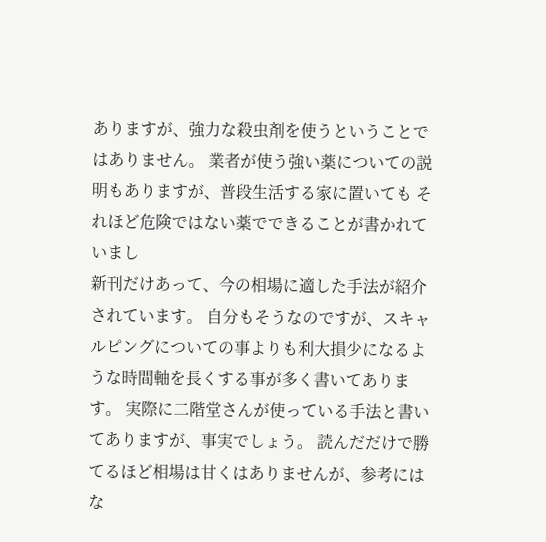ありますが、強力な殺虫剤を使うということではありません。 業者が使う強い薬についての説明もありますが、普段生活する家に置いても それほど危険ではない薬でできることが書かれていまし
新刊だけあって、今の相場に適した手法が紹介されています。 自分もそうなのですが、スキャルピングについての事よりも利大損少になるような時間軸を長くする事が多く書いてあります。 実際に二階堂さんが使っている手法と書いてありますが、事実でしょう。 読んだだけで勝てるほど相場は甘くはありませんが、参考にはな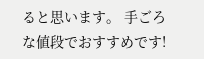ると思います。 手ごろな値段でおすすめです!